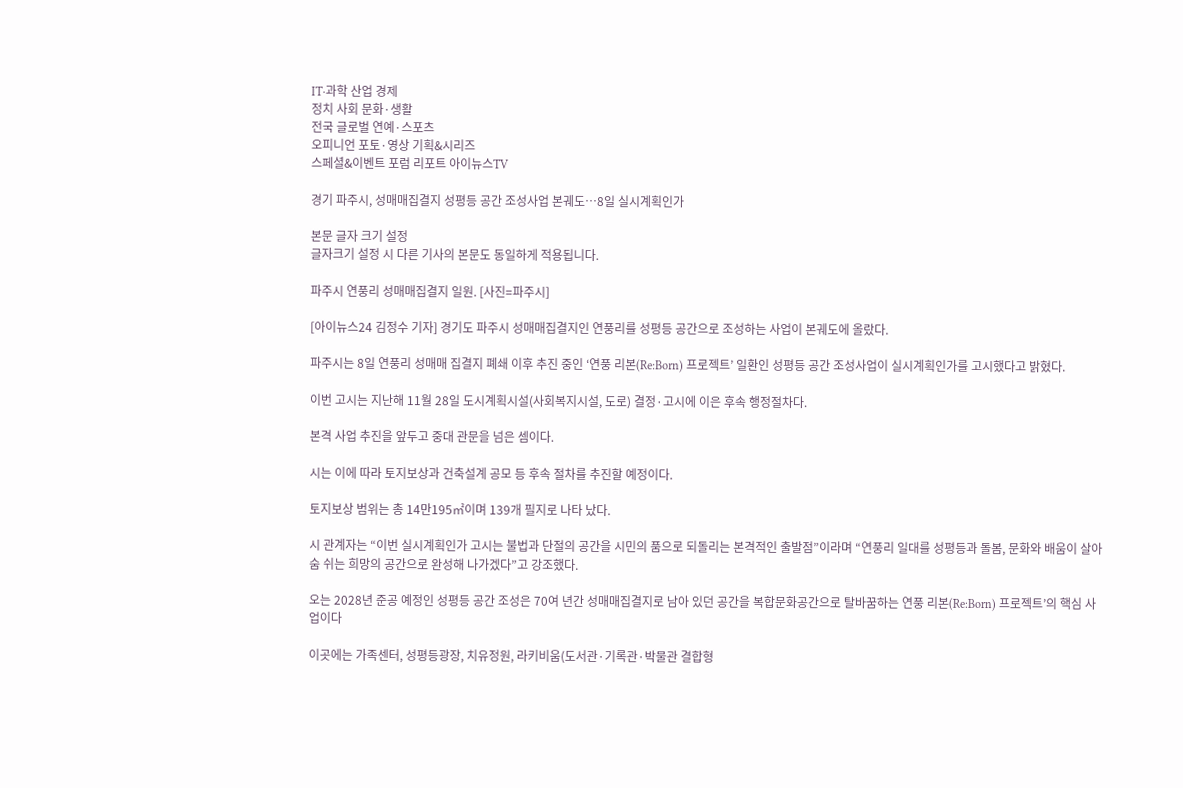IT·과학 산업 경제
정치 사회 문화·생활
전국 글로벌 연예·스포츠
오피니언 포토·영상 기획&시리즈
스페셜&이벤트 포럼 리포트 아이뉴스TV

경기 파주시, 성매매집결지 성평등 공간 조성사업 본궤도…8일 실시계획인가

본문 글자 크기 설정
글자크기 설정 시 다른 기사의 본문도 동일하게 적용됩니다.

파주시 연풍리 성매매집결지 일원. [사진=파주시]

[아이뉴스24 김정수 기자] 경기도 파주시 성매매집결지인 연풍리를 성평등 공간으로 조성하는 사업이 본궤도에 올랐다.

파주시는 8일 연풍리 성매매 집결지 폐쇄 이후 추진 중인 ‘연풍 리본(Re:Born) 프로젝트’ 일환인 성평등 공간 조성사업이 실시계획인가를 고시했다고 밝혔다.

이번 고시는 지난해 11월 28일 도시계획시설(사회복지시설, 도로) 결정·고시에 이은 후속 행정절차다.

본격 사업 추진을 앞두고 중대 관문을 넘은 셈이다.

시는 이에 따라 토지보상과 건축설계 공모 등 후속 절차를 추진할 예정이다.

토지보상 범위는 총 14만195㎡이며 139개 필지로 나타 났다.

시 관계자는 “이번 실시계획인가 고시는 불법과 단절의 공간을 시민의 품으로 되돌리는 본격적인 출발점”이라며 “연풍리 일대를 성평등과 돌봄, 문화와 배움이 살아 숨 쉬는 희망의 공간으로 완성해 나가겠다”고 강조했다.

오는 2028년 준공 예정인 성평등 공간 조성은 70여 년간 성매매집결지로 남아 있던 공간을 복합문화공간으로 탈바꿈하는 연풍 리본(Re:Born) 프로젝트’의 핵심 사업이다

이곳에는 가족센터, 성평등광장, 치유정원, 라키비움(도서관·기록관·박물관 결합형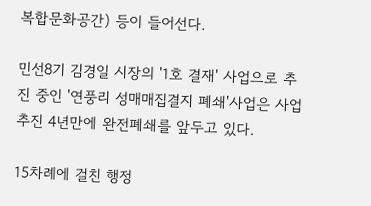복합문화공간) 등이 들어선다.

민선8기 김경일 시장의 '1호 결재' 사업으로 추진 중인 '연풍리 성매매집결지 폐쇄'사업은 사업추진 4년만에 완전폐쇄를 앞두고 있다.

15차례에 걸친 행정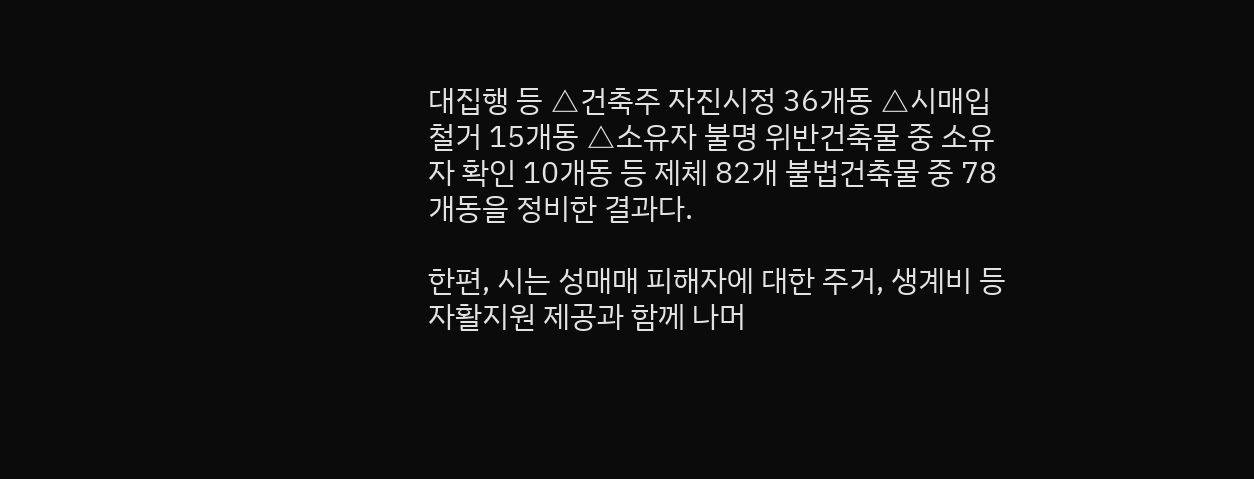대집행 등 △건축주 자진시정 36개동 △시매입 철거 15개동 △소유자 불명 위반건축물 중 소유자 확인 10개동 등 제체 82개 불법건축물 중 78개동을 정비한 결과다.

한편, 시는 성매매 피해자에 대한 주거, 생계비 등 자활지원 제공과 함께 나머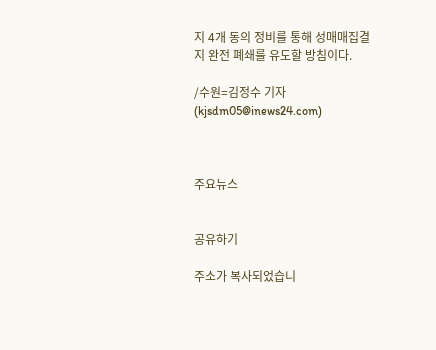지 4개 동의 정비를 통해 성매매집결지 완전 폐쇄를 유도할 방침이다.

/수원=김정수 기자(kjsdm05@inews24.com)



주요뉴스


공유하기

주소가 복사되었습니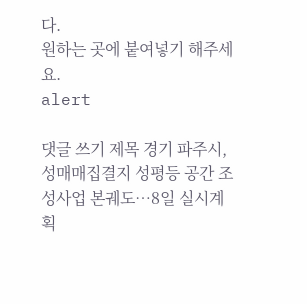다.
원하는 곳에 붙여넣기 해주세요.
alert

댓글 쓰기 제목 경기 파주시, 성매매집결지 성평등 공간 조성사업 본궤도…8일 실시계획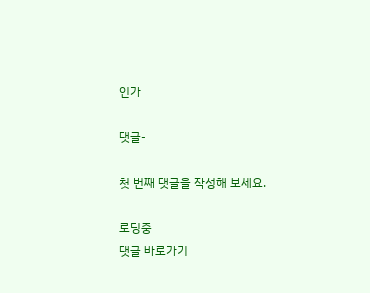인가

댓글-

첫 번째 댓글을 작성해 보세요.

로딩중
댓글 바로가기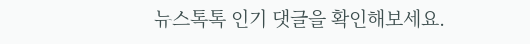뉴스톡톡 인기 댓글을 확인해보세요.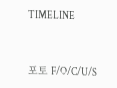TIMELINE



포토 F/O/C/U/S